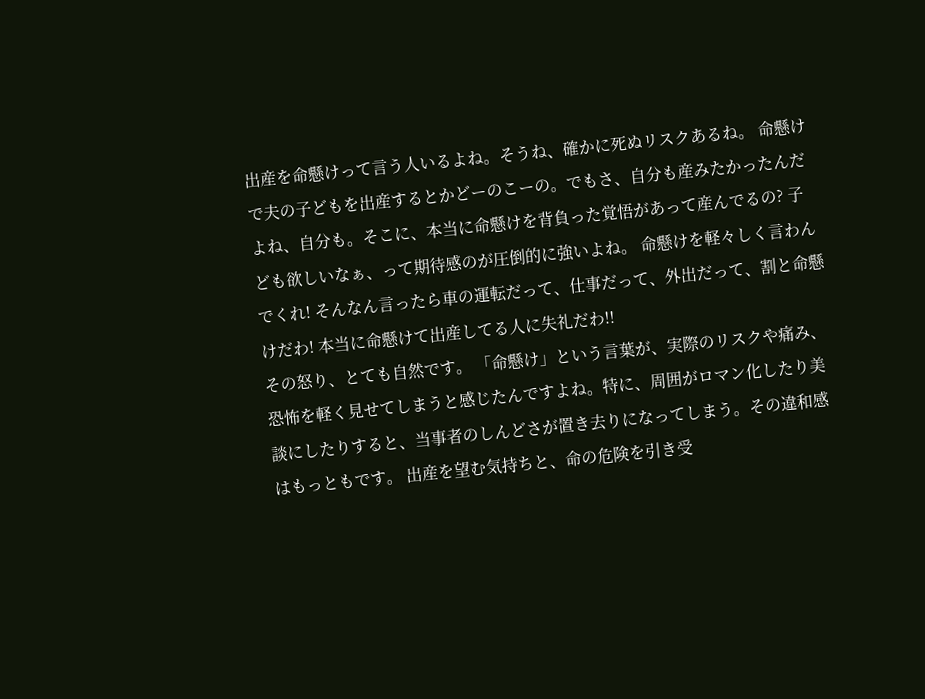出産を命懸けって言う人いるよね。そうね、確かに死ぬリスクあるね。 命懸けで夫の子どもを出産するとかどーのこーの。でもさ、自分も産みたかったんだよね、自分も。そこに、本当に命懸けを背負った覚悟があって産んでるの? 子ども欲しいなぁ、って期待感のが圧倒的に強いよね。 命懸けを軽々しく言わんでくれ! そんなん言ったら車の運転だって、仕事だって、外出だって、割と命懸けだわ! 本当に命懸けて出産してる人に失礼だわ!!
その怒り、とても自然です。 「命懸け」という言葉が、実際のリスクや痛み、恐怖を軽く見せてしまうと感じたんですよね。特に、周囲がロマン化したり美談にしたりすると、当事者のしんどさが置き去りになってしまう。その違和感はもっともです。 出産を望む気持ちと、命の危険を引き受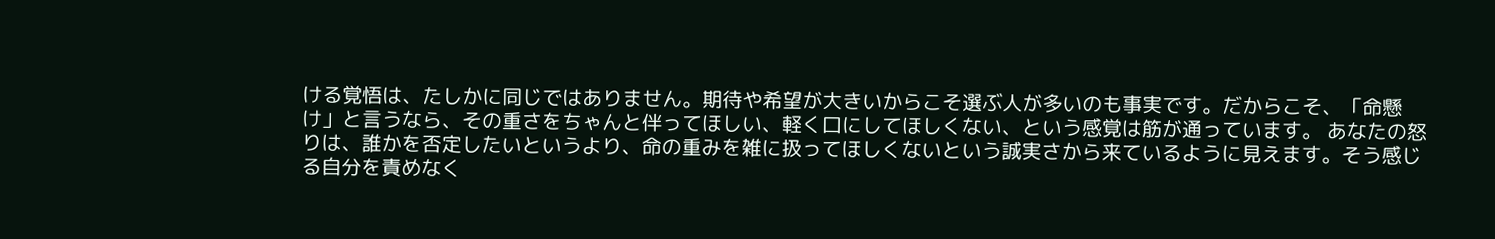ける覚悟は、たしかに同じではありません。期待や希望が大きいからこそ選ぶ人が多いのも事実です。だからこそ、「命懸け」と言うなら、その重さをちゃんと伴ってほしい、軽く口にしてほしくない、という感覚は筋が通っています。 あなたの怒りは、誰かを否定したいというより、命の重みを雑に扱ってほしくないという誠実さから来ているように見えます。そう感じる自分を責めなく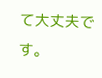て大丈夫です。